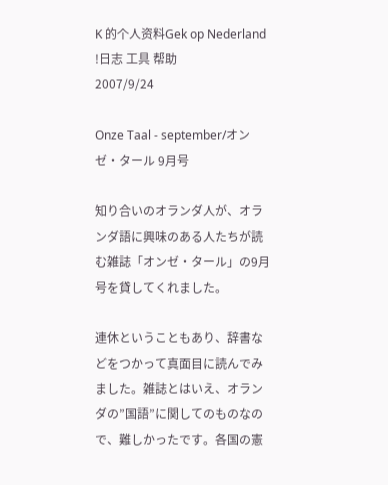K 的个人资料Gek op Nederland !日志 工具 帮助
2007/9/24

Onze Taal - september/オンゼ・タール 9月号

知り合いのオランダ人が、オランダ語に興味のある人たちが読む雑誌「オンゼ・タール」の9月号を貸してくれました。

連休ということもあり、辞書などをつかって真面目に読んでみました。雑誌とはいえ、オランダの”国語”に関してのものなので、難しかったです。各国の憲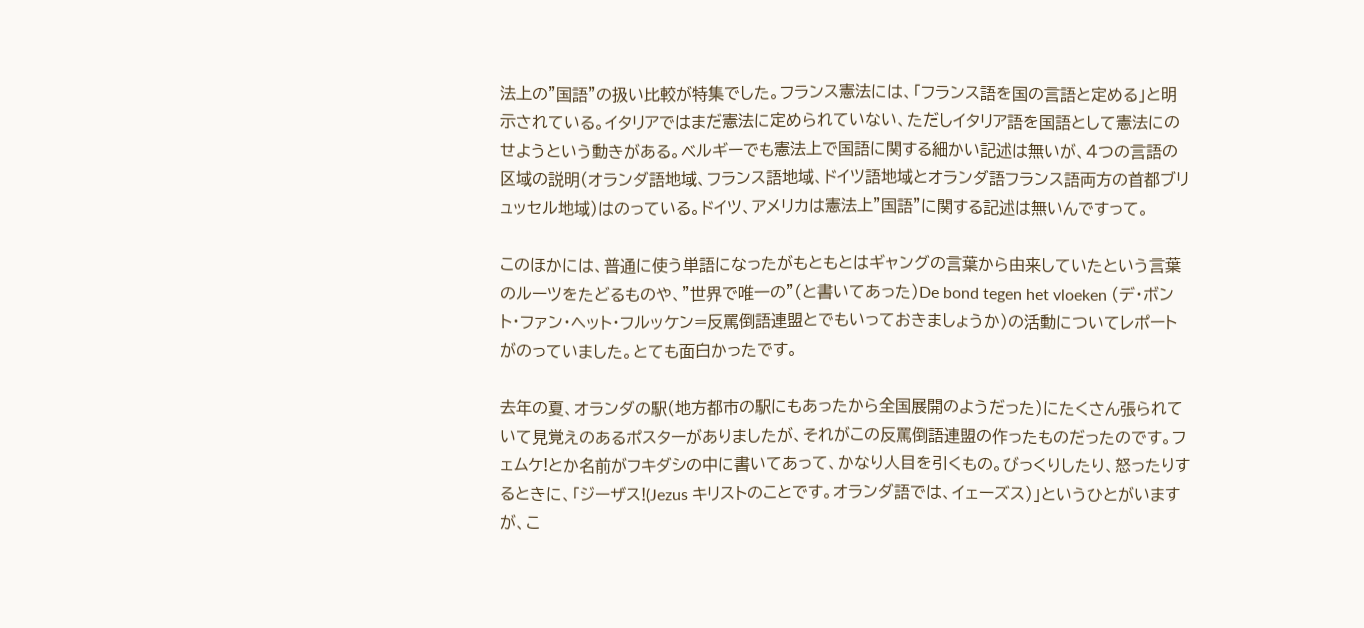法上の”国語”の扱い比較が特集でした。フランス憲法には、「フランス語を国の言語と定める」と明示されている。イタリアではまだ憲法に定められていない、ただしイタリア語を国語として憲法にのせようという動きがある。ベルギーでも憲法上で国語に関する細かい記述は無いが、4つの言語の区域の説明(オランダ語地域、フランス語地域、ドイツ語地域とオランダ語フランス語両方の首都ブリュッセル地域)はのっている。ドイツ、アメリカは憲法上”国語”に関する記述は無いんですって。

このほかには、普通に使う単語になったがもともとはギャングの言葉から由来していたという言葉のルーツをたどるものや、”世界で唯一の”(と書いてあった)De bond tegen het vloeken (デ・ボント・ファン・ヘット・フルッケン=反罵倒語連盟とでもいっておきましょうか)の活動についてレポートがのっていました。とても面白かったです。

去年の夏、オランダの駅(地方都市の駅にもあったから全国展開のようだった)にたくさん張られていて見覚えのあるポスターがありましたが、それがこの反罵倒語連盟の作ったものだったのです。フェムケ!とか名前がフキダシの中に書いてあって、かなり人目を引くもの。びっくりしたり、怒ったりするときに、「ジーザス!(Jezus キリストのことです。オランダ語では、イェーズス)」というひとがいますが、こ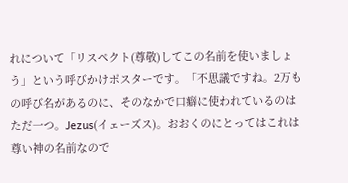れについて「リスペクト(尊敬)してこの名前を使いましょう」という呼びかけポスターです。「不思議ですね。2万もの呼び名があるのに、そのなかで口癖に使われているのはただ一つ。Jezus(イェーズス)。おおくのにとってはこれは尊い神の名前なので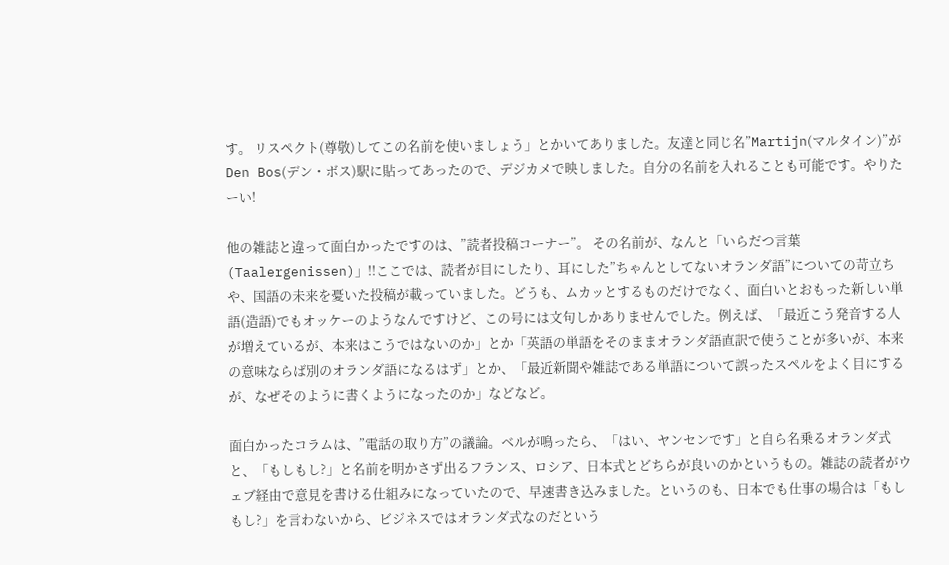す。 リスペクト(尊敬)してこの名前を使いましょう」とかいてありました。友達と同じ名”Martijn(マルタイン)”がDen Bos(デン・ボス)駅に貼ってあったので、デジカメで映しました。自分の名前を入れることも可能です。やりたーい!

他の雑誌と違って面白かったですのは、”読者投稿コーナー”。 その名前が、なんと「いらだつ言葉(Taalergenissen)」!!ここでは、読者が目にしたり、耳にした”ちゃんとしてないオランダ語”についての苛立ちや、国語の未来を憂いた投稿が載っていました。どうも、ムカッとするものだけでなく、面白いとおもった新しい単語(造語)でもオッケーのようなんですけど、この号には文句しかありませんでした。例えば、「最近こう発音する人が増えているが、本来はこうではないのか」とか「英語の単語をそのままオランダ語直訳で使うことが多いが、本来の意味ならば別のオランダ語になるはず」とか、「最近新聞や雑誌である単語について誤ったスペルをよく目にするが、なぜそのように書くようになったのか」などなど。

面白かったコラムは、”電話の取り方”の議論。ベルが鳴ったら、「はい、ヤンセンです」と自ら名乗るオランダ式と、「もしもし?」と名前を明かさず出るフランス、ロシア、日本式とどちらが良いのかというもの。雑誌の読者がウェブ経由で意見を書ける仕組みになっていたので、早速書き込みました。というのも、日本でも仕事の場合は「もしもし?」を言わないから、ビジネスではオランダ式なのだという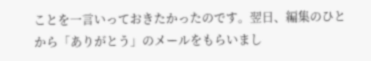ことを一言いっておきたかったのです。翌日、編集のひとから「ありがとう」のメールをもらいまし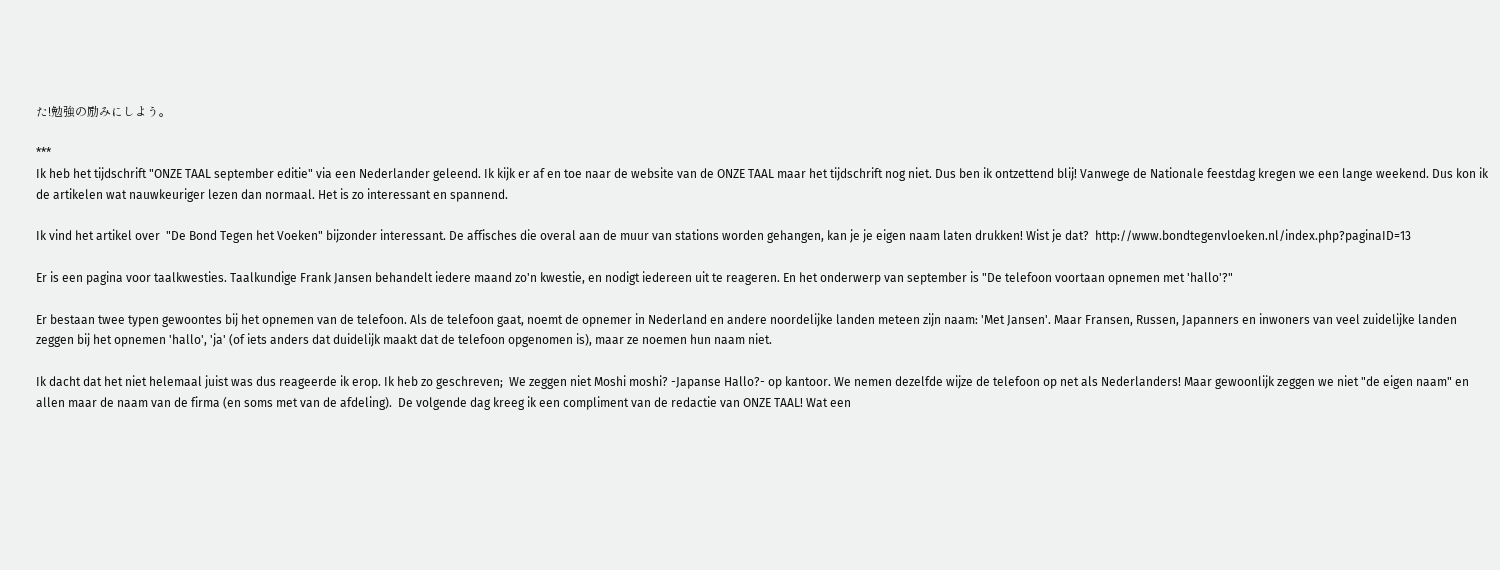た!勉強の励みにしよう。

***
Ik heb het tijdschrift "ONZE TAAL september editie" via een Nederlander geleend. Ik kijk er af en toe naar de website van de ONZE TAAL maar het tijdschrift nog niet. Dus ben ik ontzettend blij! Vanwege de Nationale feestdag kregen we een lange weekend. Dus kon ik de artikelen wat nauwkeuriger lezen dan normaal. Het is zo interessant en spannend.

Ik vind het artikel over  "De Bond Tegen het Voeken" bijzonder interessant. De affisches die overal aan de muur van stations worden gehangen, kan je je eigen naam laten drukken! Wist je dat?  http://www.bondtegenvloeken.nl/index.php?paginaID=13

Er is een pagina voor taalkwesties. Taalkundige Frank Jansen behandelt iedere maand zo'n kwestie, en nodigt iedereen uit te reageren. En het onderwerp van september is "De telefoon voortaan opnemen met 'hallo'?"

Er bestaan twee typen gewoontes bij het opnemen van de telefoon. Als de telefoon gaat, noemt de opnemer in Nederland en andere noordelijke landen meteen zijn naam: 'Met Jansen'. Maar Fransen, Russen, Japanners en inwoners van veel zuidelijke landen zeggen bij het opnemen 'hallo', 'ja' (of iets anders dat duidelijk maakt dat de telefoon opgenomen is), maar ze noemen hun naam niet.

Ik dacht dat het niet helemaal juist was dus reageerde ik erop. Ik heb zo geschreven;  We zeggen niet Moshi moshi? -Japanse Hallo?- op kantoor. We nemen dezelfde wijze de telefoon op net als Nederlanders! Maar gewoonlijk zeggen we niet "de eigen naam" en allen maar de naam van de firma (en soms met van de afdeling).  De volgende dag kreeg ik een compliment van de redactie van ONZE TAAL! Wat een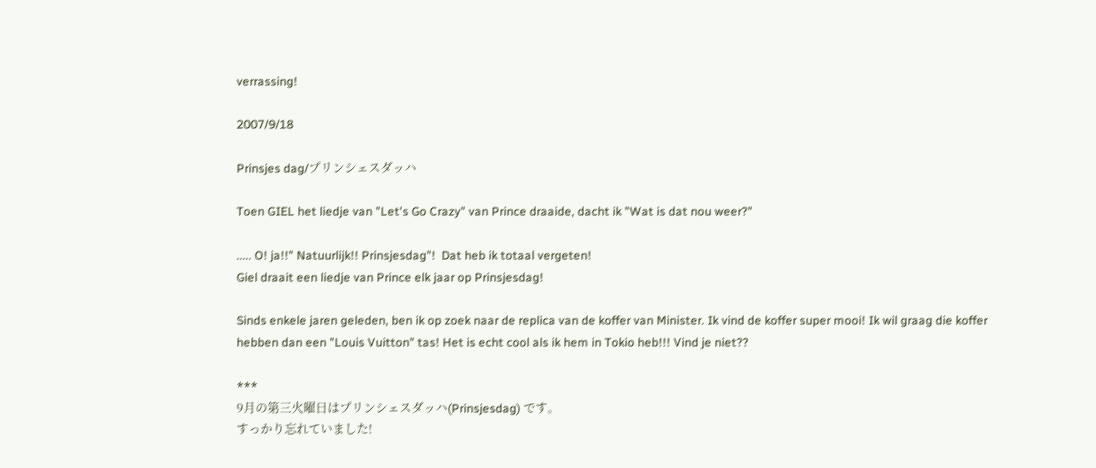verrassing!

2007/9/18

Prinsjes dag/プリンシェスダッハ

Toen GIEL het liedje van "Let's Go Crazy" van Prince draaide, dacht ik "Wat is dat nou weer?"

..... O! ja!!" Natuurlijk!! Prinsjesdag"!  Dat heb ik totaal vergeten!
Giel draait een liedje van Prince elk jaar op Prinsjesdag!

Sinds enkele jaren geleden, ben ik op zoek naar de replica van de koffer van Minister. Ik vind de koffer super mooi! Ik wil graag die koffer hebben dan een "Louis Vuitton" tas! Het is echt cool als ik hem in Tokio heb!!! Vind je niet??

***
9月の第三火曜日はプリンシェスダッハ(Prinsjesdag) です。
すっかり忘れていました!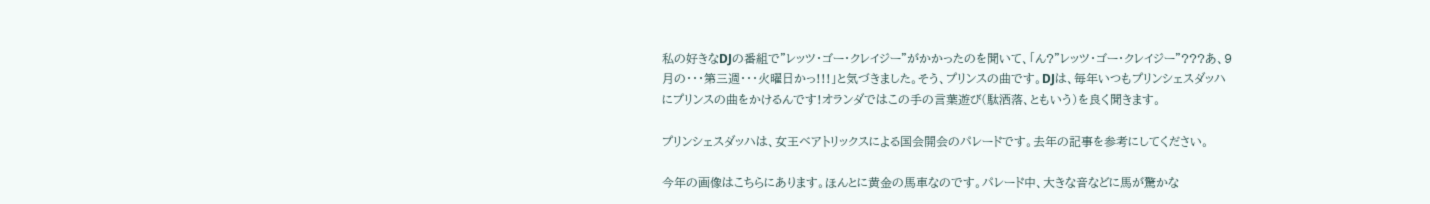私の好きなDJの番組で”レッツ・ゴー・クレイジー”がかかったのを聞いて、「ん?”レッツ・ゴー・クレイジー”???あ、9月の・・・第三週・・・火曜日かっ!!!」と気づきました。そう、プリンスの曲です。DJは、毎年いつもプリンシェスダッハにプリンスの曲をかけるんです!オランダではこの手の言葉遊び(駄洒落、ともいう)を良く聞きます。

プリンシェスダッハは、女王ベアトリックスによる国会開会のパレードです。去年の記事を参考にしてください。

今年の画像はこちらにあります。ほんとに黄金の馬車なのです。パレード中、大きな音などに馬が驚かな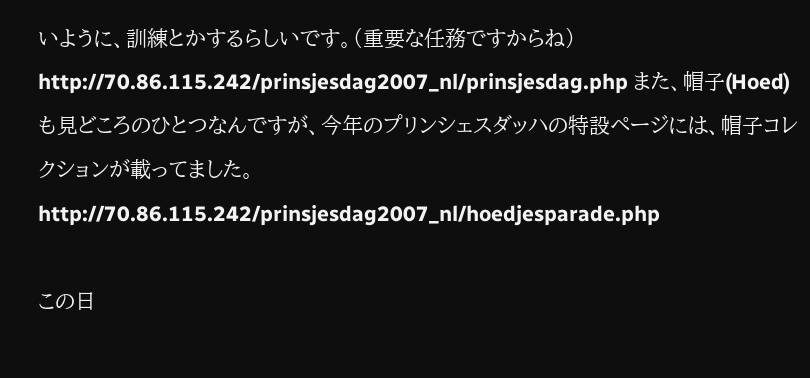いように、訓練とかするらしいです。(重要な任務ですからね) http://70.86.115.242/prinsjesdag2007_nl/prinsjesdag.php また、帽子(Hoed)も見どころのひとつなんですが、今年のプリンシェスダッハの特設ページには、帽子コレクションが載ってました。 http://70.86.115.242/prinsjesdag2007_nl/hoedjesparade.php

この日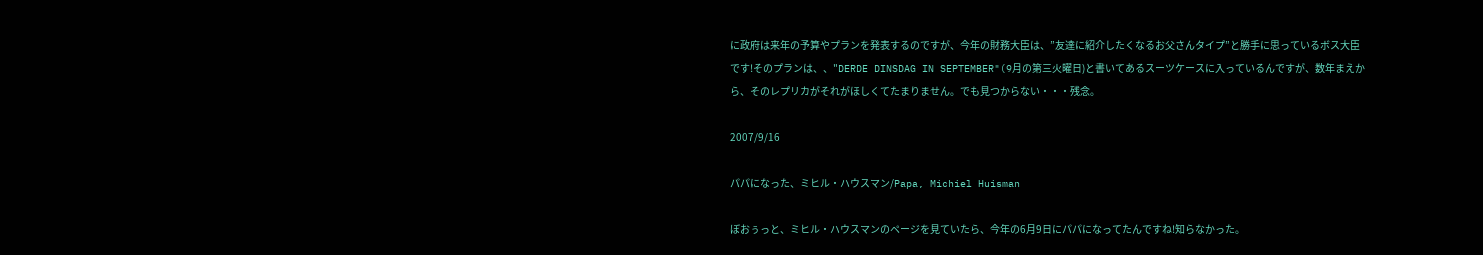に政府は来年の予算やプランを発表するのですが、今年の財務大臣は、”友達に紹介したくなるお父さんタイプ”と勝手に思っているボス大臣です!そのプランは、、"DERDE DINSDAG IN SEPTEMBER"(9月の第三火曜日)と書いてあるスーツケースに入っているんですが、数年まえから、そのレプリカがそれがほしくてたまりません。でも見つからない・・・残念。

2007/9/16

パパになった、ミヒル・ハウスマン/Papa, Michiel Huisman

ぼおぅっと、ミヒル・ハウスマンのページを見ていたら、今年の6月9日にパパになってたんですね!知らなかった。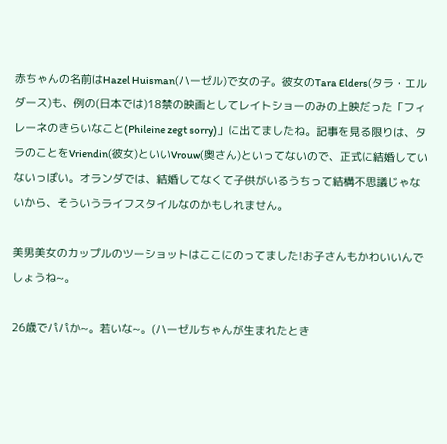赤ちゃんの名前はHazel Huisman(ハーゼル)で女の子。彼女のTara Elders(タラ・エルダース)も、例の(日本では)18禁の映画としてレイトショーのみの上映だった「フィレーネのきらいなこと(Phileine zegt sorry)」に出てましたね。記事を見る限りは、タラのことをVriendin(彼女)といいVrouw(奥さん)といってないので、正式に結婚していないっぽい。オランダでは、結婚してなくて子供がいるうちって結構不思議じゃないから、そういうライフスタイルなのかもしれません。

美男美女のカップルのツーショットはここにのってました!お子さんもかわいいんでしょうね~。

26歳でパパか~。若いな~。(ハーゼルちゃんが生まれたとき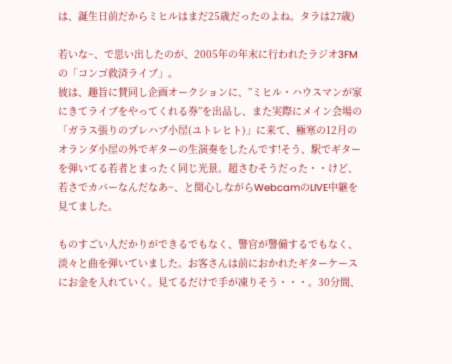は、誕生日前だからミヒルはまだ25歳だったのよね。タラは27歳)

若いな~、で思い出したのが、2005年の年末に行われたラジオ3FMの「コンゴ救済ライブ」。
彼は、趣旨に賛同し企画オークションに、”ミヒル・ハウスマンが家にきてライブをやってくれる券”を出品し、また実際にメイン会場の「ガラス張りのプレハブ小屋(ユトレヒト)」に来て、極寒の12月のオランダ小屋の外でギターの生演奏をしたんです!そう、駅でギターを弾いてる若者とまったく同じ光景。超さむそうだった・・けど、若さでカバーなんだなあ~、と関心しながらWebcamのLIVE中継を見てました。

ものすごい人だかりができるでもなく、警官が警備するでもなく、淡々と曲を弾いていました。お客さんは前におかれたギターケースにお金を入れていく。見てるだけで手が凍りそう・・・。30分間、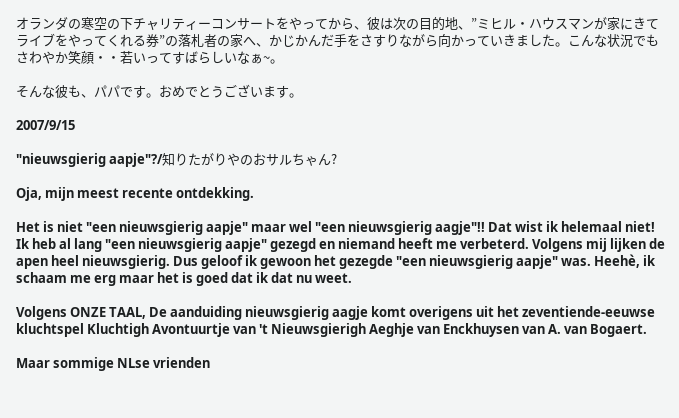オランダの寒空の下チャリティーコンサートをやってから、彼は次の目的地、”ミヒル・ハウスマンが家にきてライブをやってくれる券”の落札者の家へ、かじかんだ手をさすりながら向かっていきました。こんな状況でもさわやか笑顔・・若いってすばらしいなぁ~。

そんな彼も、パパです。おめでとうございます。

2007/9/15

"nieuwsgierig aapje"?/知りたがりやのおサルちゃん?

Oja, mijn meest recente ontdekking.

Het is niet "een nieuwsgierig aapje" maar wel "een nieuwsgierig aagje"!! Dat wist ik helemaal niet! Ik heb al lang "een nieuwsgierig aapje" gezegd en niemand heeft me verbeterd. Volgens mij lijken de apen heel nieuwsgierig. Dus geloof ik gewoon het gezegde "een nieuwsgierig aapje" was. Heehè, ik schaam me erg maar het is goed dat ik dat nu weet.

Volgens ONZE TAAL, De aanduiding nieuwsgierig aagje komt overigens uit het zeventiende-eeuwse kluchtspel Kluchtigh Avontuurtje van 't Nieuwsgierigh Aeghje van Enckhuysen van A. van Bogaert.

Maar sommige NLse vrienden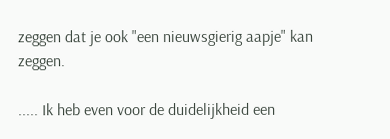zeggen dat je ook "een nieuwsgierig aapje" kan zeggen.

..... Ik heb even voor de duidelijkheid een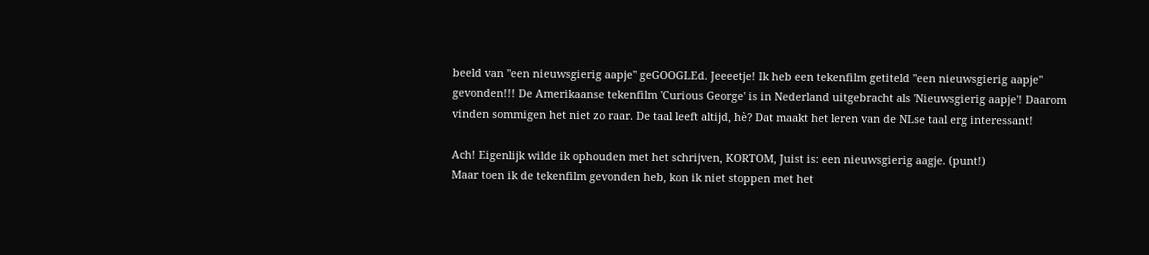beeld van "een nieuwsgierig aapje" geGOOGLEd. Jeeeetje! Ik heb een tekenfilm getiteld "een nieuwsgierig aapje" gevonden!!! De Amerikaanse tekenfilm 'Curious George' is in Nederland uitgebracht als 'Nieuwsgierig aapje'! Daarom vinden sommigen het niet zo raar. De taal leeft altijd, hè? Dat maakt het leren van de NLse taal erg interessant!

Ach! Eigenlijk wilde ik ophouden met het schrijven, KORTOM, Juist is: een nieuwsgierig aagje. (punt!)
Maar toen ik de tekenfilm gevonden heb, kon ik niet stoppen met het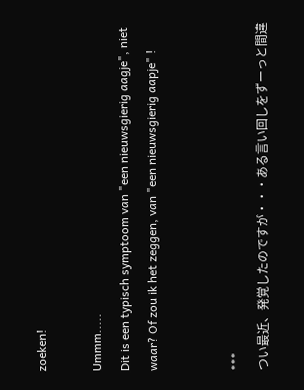zoeken!

Ummm.....
Dit is een typisch symptoom van "een nieuwsgierig aagje", niet waar? Of zou ik het zeggen, van "een nieuwsgierig aapje" !


***
つい最近、発覚したのですが・・・ある言い回しをずーっと間違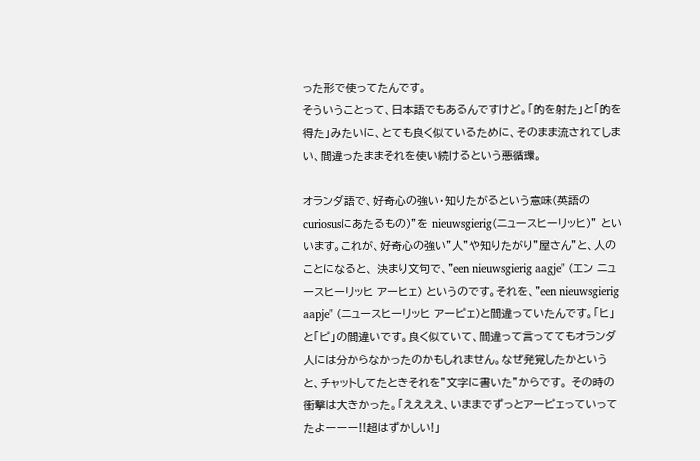った形で使ってたんです。
そういうことって、日本語でもあるんですけど。「的を射た」と「的を得た」みたいに、とても良く似ているために、そのまま流されてしまい、間違ったままそれを使い続けるという悪循環。

オランダ語で、好奇心の強い・知りたがるという意味(英語のcuriosusにあたるもの)”を nieuwsgierig(ニュースヒーリッヒ)” といいます。これが、好奇心の強い”人”や知りたがり”屋さん”と、人のことになると、 決まり文句で、"een nieuwsgierig aagje" (エン ニュースヒーリッヒ アーヒェ) というのです。それを、"een nieuwsgierig aapje" (ニュースヒーリッヒ アーピェ)と間違っていたんです。「ヒ」と「ピ」の間違いです。良く似ていて、間違って言っててもオランダ人には分からなかったのかもしれません。なぜ発覚したかというと、チャットしてたときそれを”文字に書いた”からです。 その時の衝撃は大きかった。「ええええ、いままでずっとアーピェっていってたよーーー!!超はずかしい!」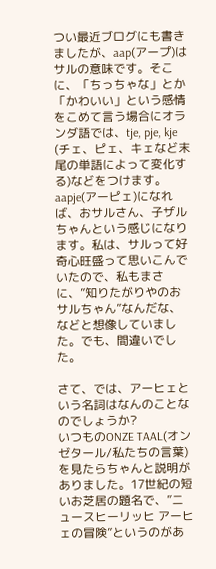つい最近ブログにも書きましたが、aap(アープ)はサルの意味です。そこに、「ちっちゃな」とか「かわいい」という感情をこめて言う場合にオランダ語では、tje, pje, kje (チェ、ピェ、キェなど末尾の単語によって変化する)などをつけます。aapje(アーピェ)になれば、おサルさん、子ザルちゃんという感じになります。私は、サルって好奇心旺盛って思いこんでいたので、私もまさに、”知りたがりやのおサルちゃん”なんだな、などと想像していました。でも、間違いでした。

さて、では、アーヒェという名詞はなんのことなのでしょうか?
いつものONZE TAAL(オンゼタール/私たちの言葉)を見たらちゃんと説明がありました。17世紀の短いお芝居の題名で、”ニュースヒーリッヒ アーヒェの冒険”というのがあ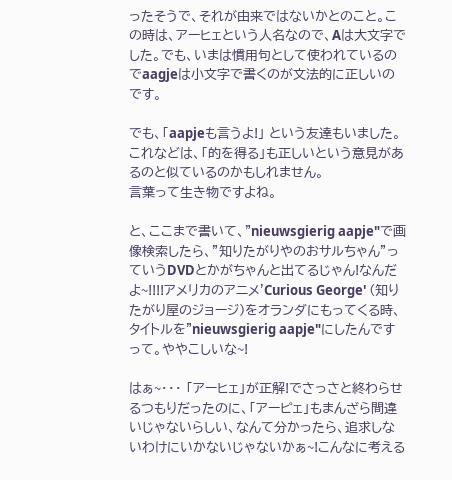ったそうで、それが由来ではないかとのこと。この時は、アーヒェという人名なので、Aは大文字でした。でも、いまは慣用句として使われているのでaagjeは小文字で書くのが文法的に正しいのです。

でも、「aapjeも言うよ!」 という友達もいました。これなどは、「的を得る」も正しいという意見があるのと似ているのかもしれません。
言葉って生き物ですよね。

と、ここまで書いて、"nieuwsgierig aapje"で画像検索したら、”知りたがりやのおサルちゃん”っていうDVDとかがちゃんと出てるじゃん!なんだよ~!!!!アメリカのアニメ'Curious George' (知りたがり屋のジョージ)をオランダにもってくる時、タイトルを"nieuwsgierig aapje"にしたんですって。ややこしいな~!

はぁ~・・・ 「アーヒェ」が正解!でさっさと終わらせるつもりだったのに、「アーピェ」もまんざら間違いじゃないらしい、なんて分かったら、追求しないわけにいかないじゃないかぁ~!こんなに考える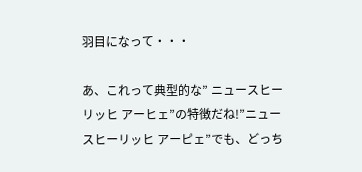羽目になって・・・

あ、これって典型的な” ニュースヒーリッヒ アーヒェ”の特徴だね!”ニュースヒーリッヒ アーピェ”でも、どっち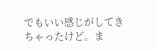でもいい感じがしてきちゃったけど。ま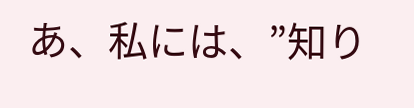あ、私には、”知り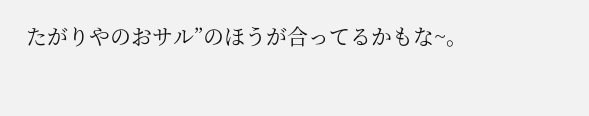たがりやのおサル”のほうが合ってるかもな~。